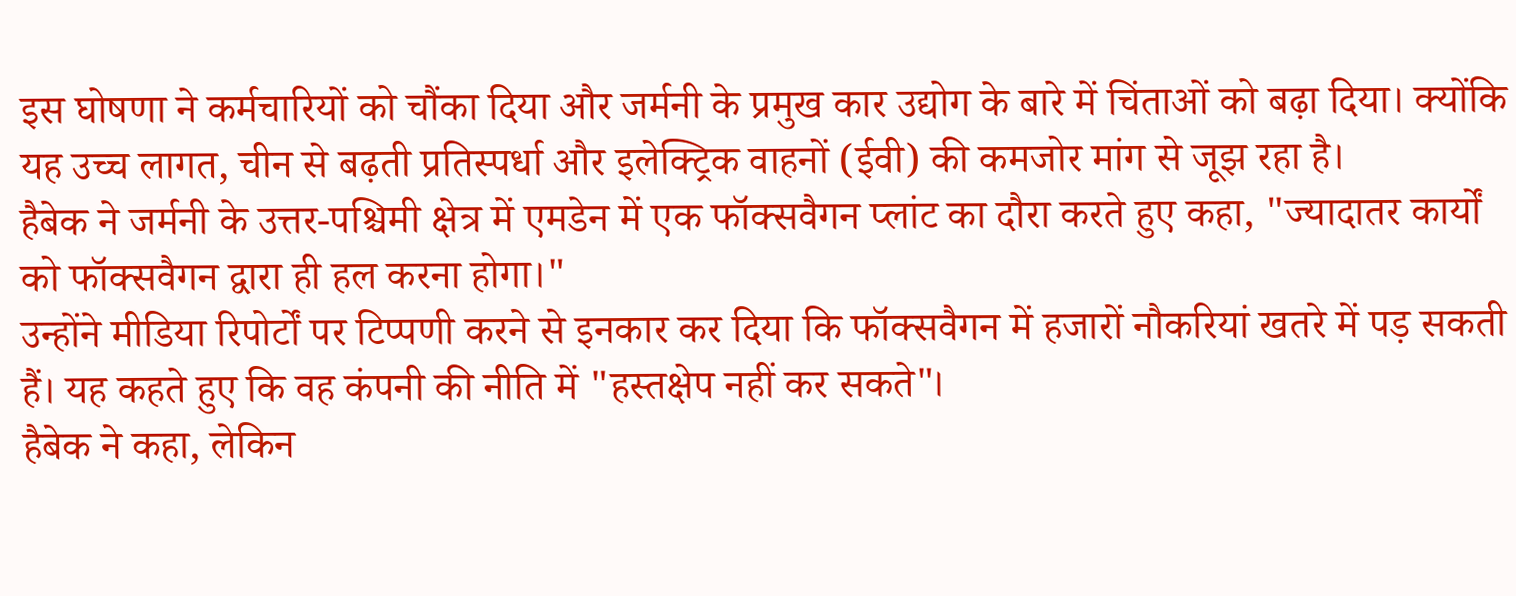इस घोषणा ने कर्मचारियों को चौंका दिया और जर्मनी के प्रमुख कार उद्योग के बारे में चिंताओं को बढ़ा दिया। क्योंकि यह उच्च लागत, चीन से बढ़ती प्रतिस्पर्धा और इलेक्ट्रिक वाहनों (ईवी) की कमजोर मांग से जूझ रहा है।
हैबेक ने जर्मनी के उत्तर-पश्चिमी क्षेत्र में एमडेन में एक फॉक्सवैगन प्लांट का दौरा करते हुए कहा, "ज्यादातर कार्यों को फॉक्सवैगन द्वारा ही हल करना होगा।"
उन्होंने मीडिया रिपोर्टों पर टिप्पणी करने से इनकार कर दिया कि फॉक्सवैगन में हजारों नौकरियां खतरे में पड़ सकती हैं। यह कहते हुए कि वह कंपनी की नीति में "हस्तक्षेप नहीं कर सकते"।
हैबेक ने कहा, लेकिन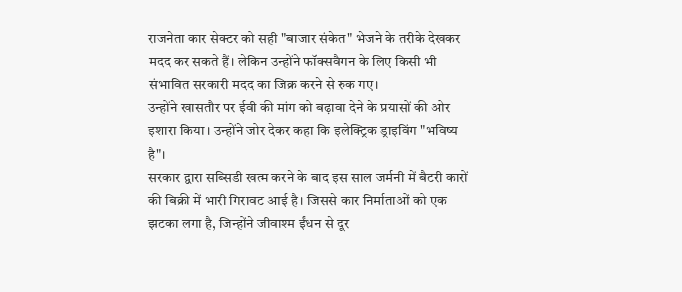राजनेता कार सेक्टर को सही "बाजार संकेत" भेजने के तरीके देखकर मदद कर सकते हैं। लेकिन उन्होंने फॉक्सवैगन के लिए किसी भी संभावित सरकारी मदद का जिक्र करने से रुक गए।
उन्होंने खासतौर पर ईवी की मांग को बढ़ावा देने के प्रयासों की ओर इशारा किया। उन्होंने जोर देकर कहा कि इलेक्ट्रिक ड्राइविंग "भविष्य है"।
सरकार द्वारा सब्सिडी खत्म करने के बाद इस साल जर्मनी में बैटरी कारों की बिक्री में भारी गिरावट आई है। जिससे कार निर्माताओं को एक झटका लगा है, जिन्होंने जीवाश्म ईंधन से दूर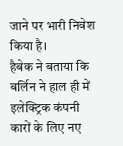जाने पर भारी निवेश किया है।
हैबेक ने बताया कि बर्लिन ने हाल ही में इलेक्ट्रिक कंपनी कारों के लिए नए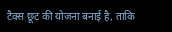टैक्स छूट की योजना बनाई है, ताकि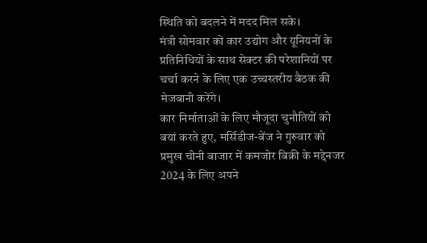स्थिति को बदलने में मदद मिल सके।
मंत्री सोमवार को कार उद्योग और यूनियनों के प्रतिनिधियों के साथ सेक्टर की परेशानियों पर चर्चा करने के लिए एक उच्चस्तरीय बैठक की मेजबानी करेंगे।
कार निर्माताओं के लिए मौजूदा चुनौतियों को बयां करते हुए, मर्सिडीज-बेंज ने गुरुवार को प्रमुख चीनी बाजार में कमजोर बिक्री के मद्देनजर 2024 के लिए अपने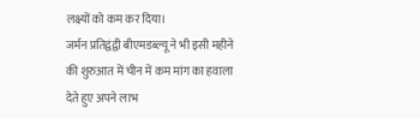लक्ष्यों को कम कर दिया।
जर्मन प्रतिद्वंद्वी बीएमडब्ल्यू ने भी इसी महीने की शुरुआत में चीन में कम मांग का हवाला देते हुए अपने लाभ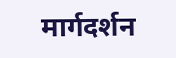मार्गदर्शन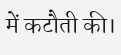में कटौती की।